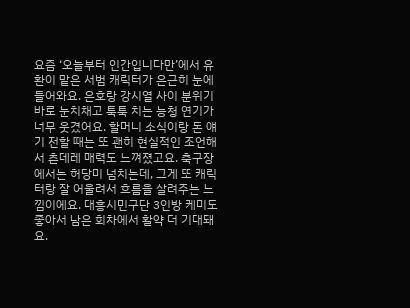요즘 ‘오늘부터 인간입니다만’에서 유환이 맡은 서범 캐릭터가 은근히 눈에 들어와요. 은호랑 강시열 사이 분위기 바로 눈치채고 툭툭 치는 능청 연기가 너무 웃겼어요. 할머니 소식이랑 돈 얘기 전할 때는 또 괜히 현실적인 조언해서 츤데레 매력도 느껴졌고요. 축구장에서는 허당미 넘치는데, 그게 또 캐릭터랑 잘 어울려서 흐름을 살려주는 느낌이에요. 대흥시민구단 3인방 케미도 좋아서 남은 회차에서 활약 더 기대돼요.